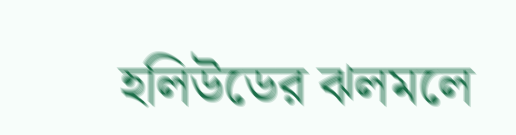হলিউডের ঝলমলে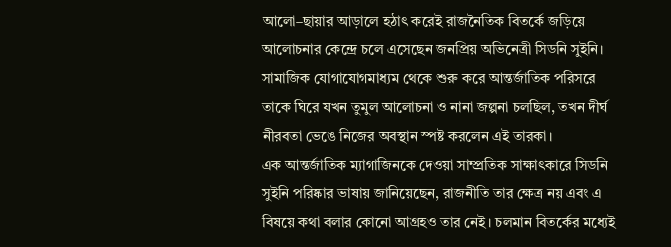আলো–ছায়ার আড়ালে হঠাৎ করেই রাজনৈতিক বিতর্কে জড়িয়ে আলোচনার কেন্দ্রে চলে এসেছেন জনপ্রিয় অভিনেত্রী সিডনি সুইনি। সামাজিক যোগাযোগমাধ্যম থেকে শুরু করে আন্তর্জাতিক পরিসরে তাকে ঘিরে যখন তুমুল আলোচনা ও নানা জল্পনা চলছিল, তখন দীর্ঘ নীরবতা ভেঙে নিজের অবস্থান স্পষ্ট করলেন এই তারকা।
এক আন্তর্জাতিক ম্যাগাজিনকে দেওয়া সাম্প্রতিক সাক্ষাৎকারে সিডনি সুইনি পরিষ্কার ভাষায় জানিয়েছেন, রাজনীতি তার ক্ষেত্র নয় এবং এ বিষয়ে কথা বলার কোনো আগ্রহও তার নেই। চলমান বিতর্কের মধ্যেই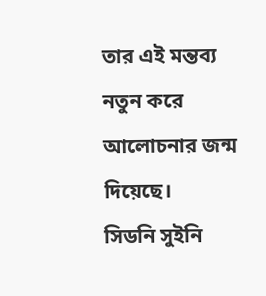তার এই মন্তব্য নতুন করে আলোচনার জন্ম দিয়েছে।
সিডনি সুইনি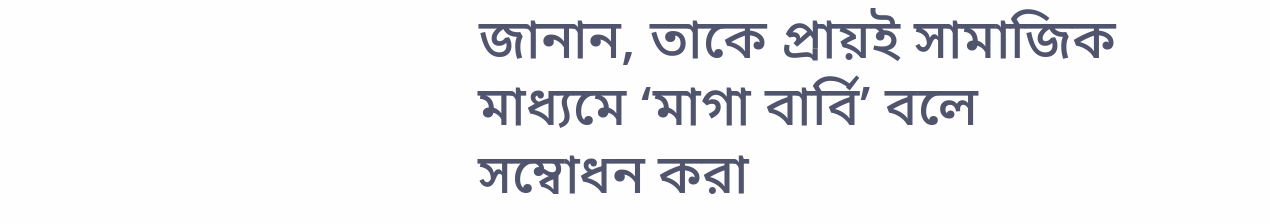জানান, তাকে প্রায়ই সামাজিক মাধ্যমে ‘মাগা বার্বি’ বলে সম্বোধন করা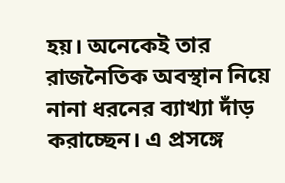হয়। অনেকেই তার রাজনৈতিক অবস্থান নিয়ে নানা ধরনের ব্যাখ্যা দাঁড় করাচ্ছেন। এ প্রসঙ্গে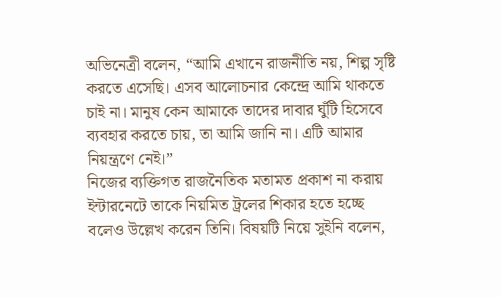অভিনেত্রী বলেন, “আমি এখানে রাজনীতি নয়, শিল্প সৃষ্টি করতে এসেছি। এসব আলোচনার কেন্দ্রে আমি থাকতে চাই না। মানুষ কেন আমাকে তাদের দাবার ঘুঁটি হিসেবে ব্যবহার করতে চায়, তা আমি জানি না। এটি আমার নিয়ন্ত্রণে নেই।”
নিজের ব্যক্তিগত রাজনৈতিক মতামত প্রকাশ না করায় ইন্টারনেটে তাকে নিয়মিত ট্রলের শিকার হতে হচ্ছে বলেও উল্লেখ করেন তিনি। বিষয়টি নিয়ে সুইনি বলেন,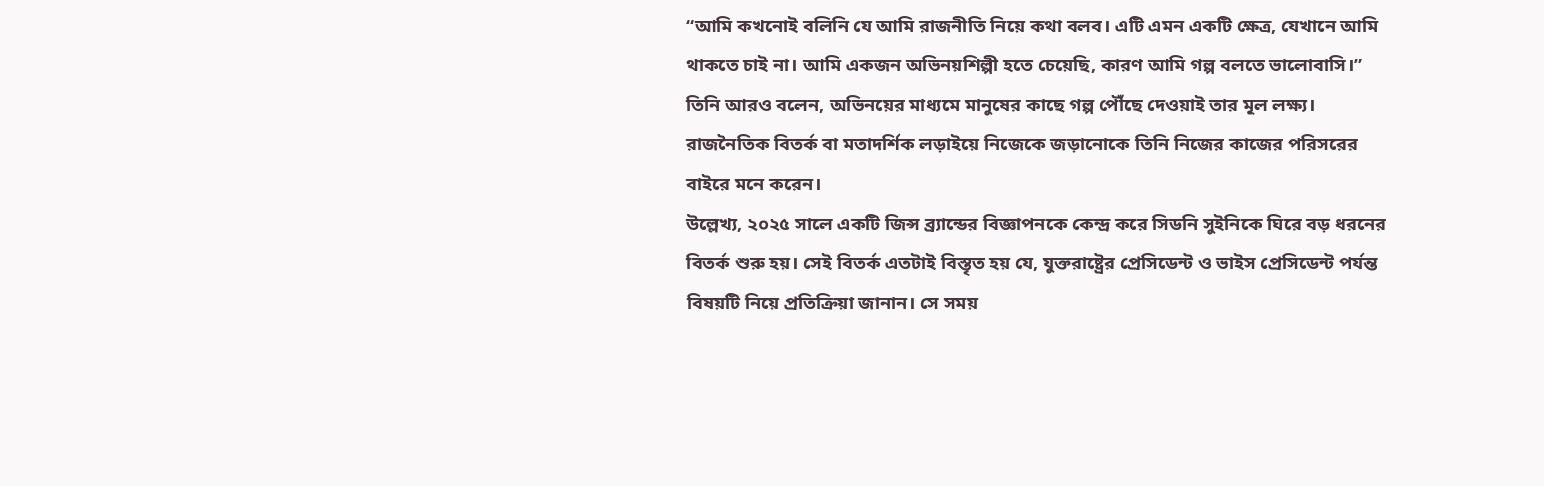“আমি কখনোই বলিনি যে আমি রাজনীতি নিয়ে কথা বলব। এটি এমন একটি ক্ষেত্র, যেখানে আমি থাকতে চাই না। আমি একজন অভিনয়শিল্পী হতে চেয়েছি, কারণ আমি গল্প বলতে ভালোবাসি।”
তিনি আরও বলেন, অভিনয়ের মাধ্যমে মানুষের কাছে গল্প পৌঁছে দেওয়াই তার মূল লক্ষ্য। রাজনৈতিক বিতর্ক বা মতাদর্শিক লড়াইয়ে নিজেকে জড়ানোকে তিনি নিজের কাজের পরিসরের বাইরে মনে করেন।
উল্লেখ্য, ২০২৫ সালে একটি জিন্স ব্র্যান্ডের বিজ্ঞাপনকে কেন্দ্র করে সিডনি সুইনিকে ঘিরে বড় ধরনের বিতর্ক শুরু হয়। সেই বিতর্ক এতটাই বিস্তৃত হয় যে, যুক্তরাষ্ট্রের প্রেসিডেন্ট ও ভাইস প্রেসিডেন্ট পর্যন্ত বিষয়টি নিয়ে প্রতিক্রিয়া জানান। সে সময়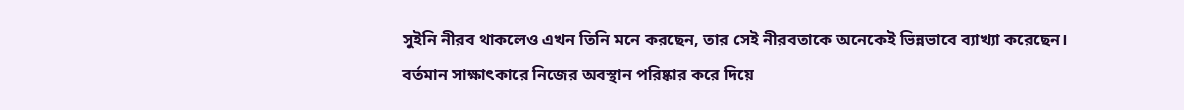সুইনি নীরব থাকলেও এখন তিনি মনে করছেন, তার সেই নীরবতাকে অনেকেই ভিন্নভাবে ব্যাখ্যা করেছেন।
বর্তমান সাক্ষাৎকারে নিজের অবস্থান পরিষ্কার করে দিয়ে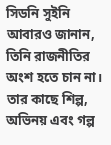সিডনি সুইনি আবারও জানান, তিনি রাজনীতির অংশ হতে চান না। তার কাছে শিল্প, অভিনয় এবং গল্প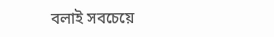বলাই সবচেয়ে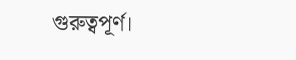গুরুত্বপূর্ণ।